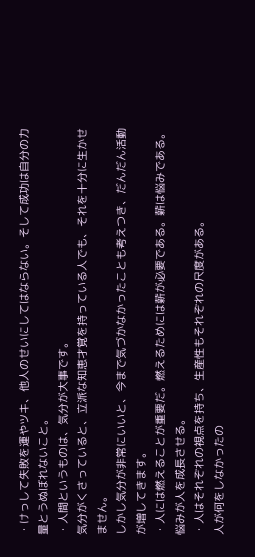・けっして失敗を運やツキ、他人のせいにしてはならない。そして成功は自分の力量とうぬぼれないこと。
・人間というものは、気分が大事です。
気分がくさっていると、立派な知恵才覚を持っている人でも、それを十分に生かせません。
しかし気分が非常にいいと、今まで気づかなかったことも考えつき、だんだん活動が増してきます。
・人には燃えることが重要だ。燃えるためには薪が必要である。薪は悩みである。悩みが人を成長させる。
・人はそれぞれの視点を持ち、生産性もそれぞれの尺度がある。
人が何をしなかったの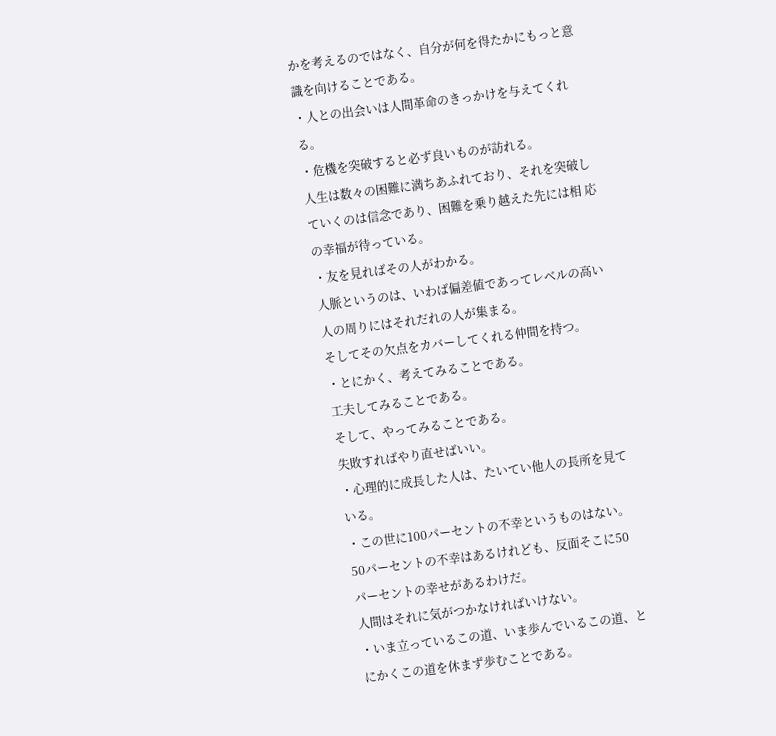かを考えるのではなく、自分が何を得たかにもっと意識を向けることである。
・人との出会いは人間革命のきっかけを与えてくれる。
・危機を突破すると必ず良いものが訪れる。
人生は数々の困難に満ちあふれており、それを突破していくのは信念であり、困難を乗り越えた先には相 応の幸福が待っている。
・友を見ればその人がわかる。
人脈というのは、いわば偏差値であってレベルの高い人の周りにはそれだれの人が集まる。
そしてその欠点をカバーしてくれる仲間を持つ。
・とにかく、考えてみることである。
工夫してみることである。
そして、やってみることである。
失敗すればやり直せばいい。
・心理的に成長した人は、たいてい他人の長所を見ている。
・この世に100パーセントの不幸というものはない。
50パーセントの不幸はあるけれども、反面そこに50パーセントの幸せがあるわけだ。
人間はそれに気がつかなければいけない。
・いま立っているこの道、いま歩んでいるこの道、とにかくこの道を休まず歩むことである。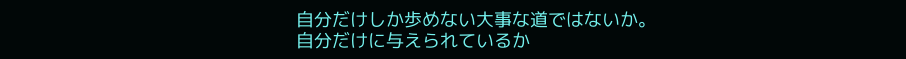自分だけしか歩めない大事な道ではないか。
自分だけに与えられているか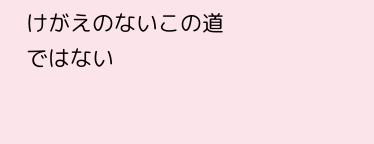けがえのないこの道ではない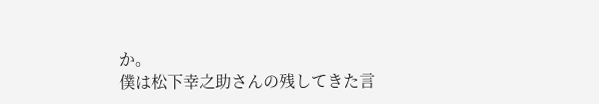か。
僕は松下幸之助さんの残してきた言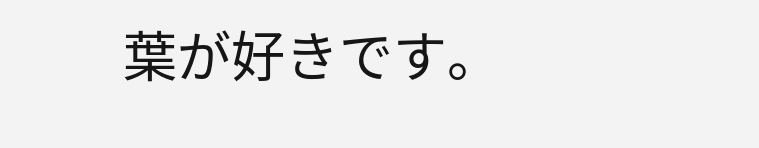葉が好きです。